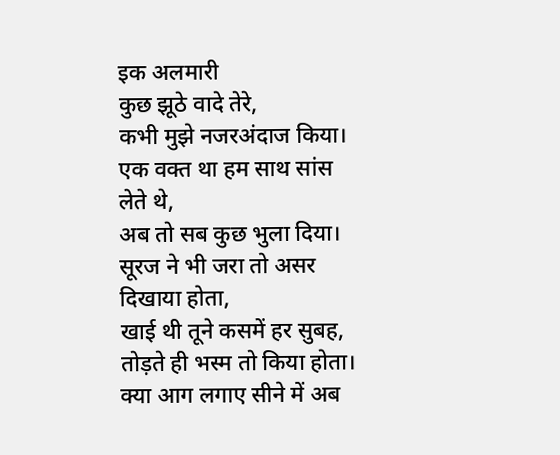इक अलमारी
कुछ झूठे वादे तेरे,
कभी मुझे नजरअंदाज किया।
एक वक्त था हम साथ सांस लेते थे,
अब तो सब कुछ भुला दिया।
सूरज ने भी जरा तो असर दिखाया होता,
खाई थी तूने कसमें हर सुबह,
तोड़ते ही भस्म तो किया होता।
क्या आग लगाए सीने में अब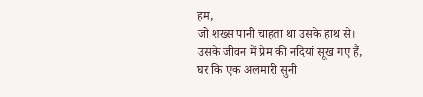हम,
जो शख्स पानी चाहता था उसके हाथ से।
उसके जीवन में प्रेम की नदियां सूख गए हैं,
घर कि एक अलमारी सुनी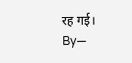रह गई।
By—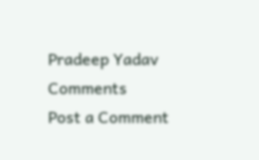Pradeep Yadav
Comments
Post a Comment